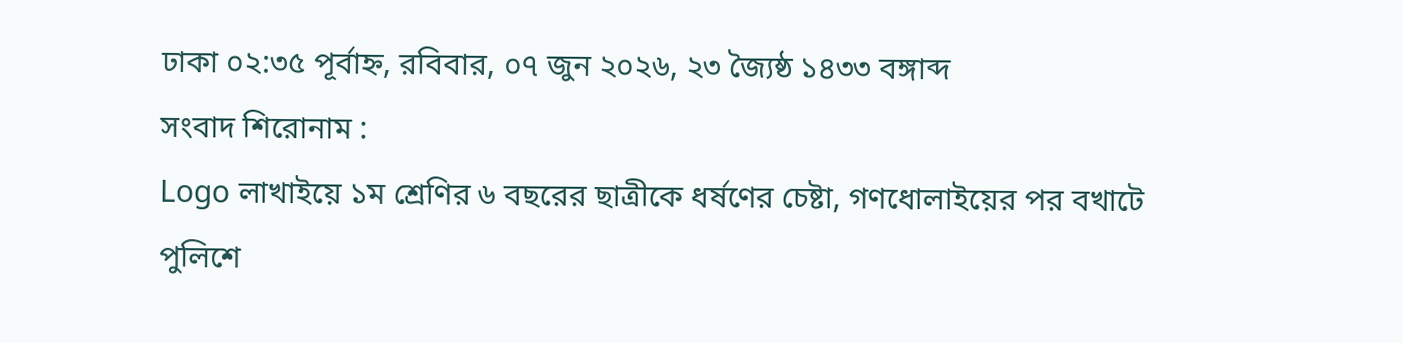ঢাকা ০২:৩৫ পূর্বাহ্ন, রবিবার, ০৭ জুন ২০২৬, ২৩ জ্যৈষ্ঠ ১৪৩৩ বঙ্গাব্দ
সংবাদ শিরোনাম :
Logo লাখাইয়ে ১ম শ্রেণির ৬ বছরের ছাত্রীকে ধর্ষণের চেষ্টা, গণধোলাইয়ের পর বখাটে পুলিশে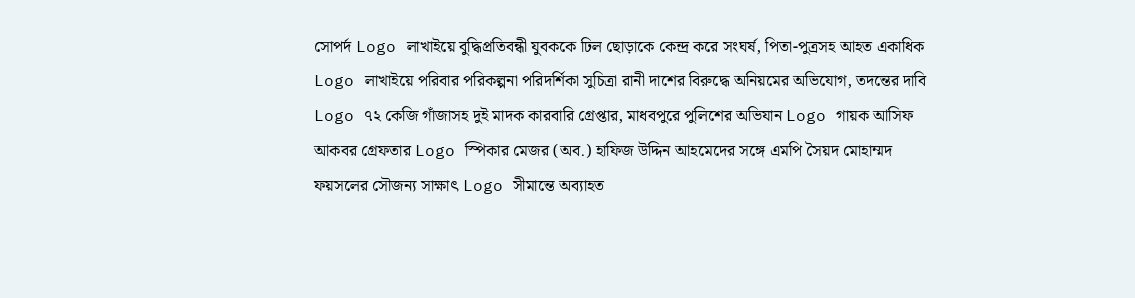সোপর্দ Logo লাখাইয়ে বুদ্ধিপ্রতিবন্ধী যুবককে ঢিল ছোড়াকে কেন্দ্র করে সংঘর্ষ, পিতা-পুত্রসহ আহত একাধিক Logo লাখাইয়ে পরিবার পরিকল্পনা পরিদর্শিকা সুচিত্রা রানী দাশের বিরুদ্ধে অনিয়মের অভিযোগ, তদন্তের দাবি Logo ৭২ কেজি গাঁজাসহ দুই মাদক কারবারি গ্রেপ্তার, মাধবপুরে পুলিশের অভিযান Logo গায়ক আসিফ আকবর গ্রেফতার Logo স্পিকার মেজর (অব.) হাফিজ উদ্দিন আহমেদের সঙ্গে এমপি সৈয়দ মোহাম্মদ ফয়সলের সৌজন্য সাক্ষাৎ Logo সীমান্তে অব্যাহত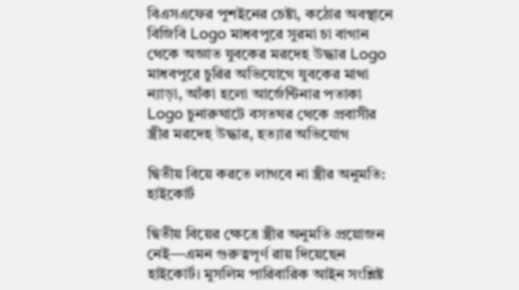বিএসএফের পুশইনের চেষ্টা, কঠোর অবস্থানে বিজিবি Logo মাধবপুরে সুরমা চা বাগান থেকে অজ্ঞাত যুবকের মরদেহ উদ্ধার Logo মাধবপুরে চুরির অভিযোগে যুবকের মাথা ন্যাড়া, আঁকা হলো আর্জেন্টিনার পতাকা Logo চুনারুঘাটে বসতঘর থেকে প্রবাসীর স্ত্রীর মরদেহ উদ্ধার, হত্যার অভিযোগ

দ্বিতীয় বিয়ে করতে লাগবে না স্ত্রীর অনুমতি: হাইকোর্ট

দ্বিতীয় বিয়ের ক্ষেত্রে স্ত্রীর অনুমতি প্রয়োজন নেই—এমন গুরুত্বপূর্ণ রায় দিয়েছেন হাইকোর্ট। মুসলিম পারিবারিক আইন সংশ্লিষ্ট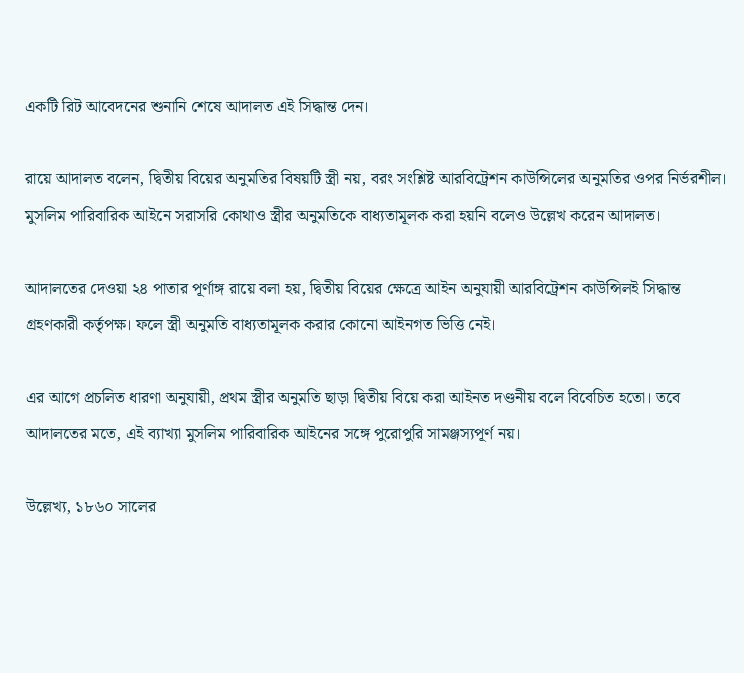একটি রিট আবেদনের শুনানি শেষে আদালত এই সিদ্ধান্ত দেন।

রায়ে আদালত বলেন, দ্বিতীয় বিয়ের অনুমতির বিষয়টি স্ত্রী নয়, বরং সংশ্লিষ্ট আরবিট্রেশন কাউন্সিলের অনুমতির ওপর নির্ভরশীল। মুসলিম পারিবারিক আইনে সরাসরি কোথাও স্ত্রীর অনুমতিকে বাধ্যতামূলক করা হয়নি বলেও উল্লেখ করেন আদালত।

আদালতের দেওয়া ২৪ পাতার পূর্ণাঙ্গ রায়ে বলা হয়, দ্বিতীয় বিয়ের ক্ষেত্রে আইন অনুযায়ী আরবিট্রেশন কাউন্সিলই সিদ্ধান্ত গ্রহণকারী কর্তৃপক্ষ। ফলে স্ত্রী অনুমতি বাধ্যতামূলক করার কোনো আইনগত ভিত্তি নেই।

এর আগে প্রচলিত ধারণা অনুযায়ী, প্রথম স্ত্রীর অনুমতি ছাড়া দ্বিতীয় বিয়ে করা আইনত দণ্ডনীয় বলে বিবেচিত হতো। তবে আদালতের মতে, এই ব্যাখ্যা মুসলিম পারিবারিক আইনের সঙ্গে পুরোপুরি সামঞ্জস্যপূর্ণ নয়।

উল্লেখ্য, ১৮৬০ সালের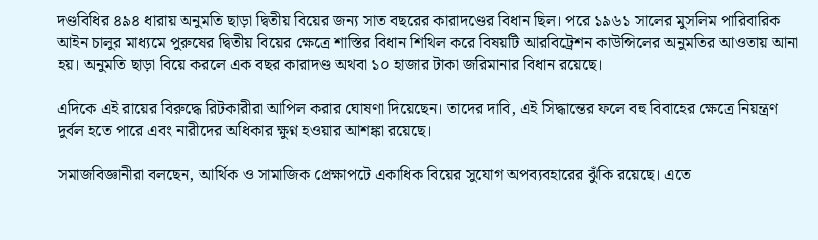দণ্ডবিধির ৪৯৪ ধারায় অনুমতি ছাড়া দ্বিতীয় বিয়ের জন্য সাত বছরের কারাদণ্ডের বিধান ছিল। পরে ১৯৬১ সালের মুসলিম পারিবারিক আইন চালুর মাধ্যমে পুরুষের দ্বিতীয় বিয়ের ক্ষেত্রে শাস্তির বিধান শিথিল করে বিষয়টি আরবিট্রেশন কাউন্সিলের অনুমতির আওতায় আনা হয়। অনুমতি ছাড়া বিয়ে করলে এক বছর কারাদণ্ড অথবা ১০ হাজার টাকা জরিমানার বিধান রয়েছে।

এদিকে এই রায়ের বিরুদ্ধে রিটকারীরা আপিল করার ঘোষণা দিয়েছেন। তাদের দাবি, এই সিদ্ধান্তের ফলে বহু বিবাহের ক্ষেত্রে নিয়ন্ত্রণ দুর্বল হতে পারে এবং নারীদের অধিকার ক্ষুণ্ন হওয়ার আশঙ্কা রয়েছে।

সমাজবিজ্ঞানীরা বলছেন, আর্থিক ও সামাজিক প্রেক্ষাপটে একাধিক বিয়ের সুযোগ অপব্যবহারের ঝুঁকি রয়েছে। এতে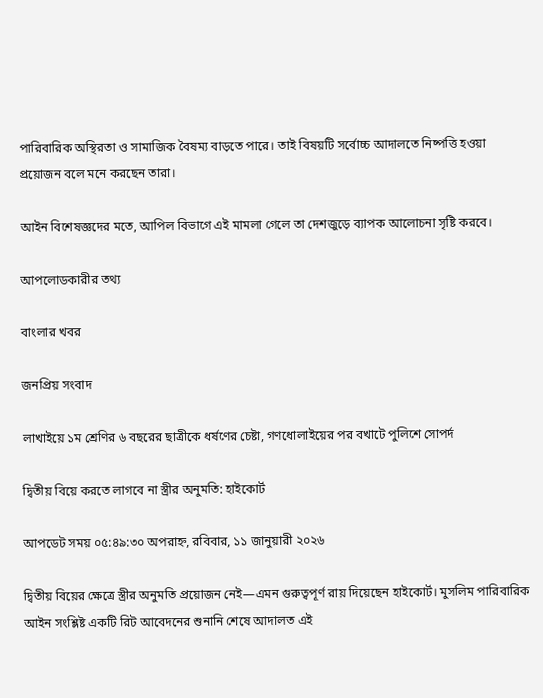পারিবারিক অস্থিরতা ও সামাজিক বৈষম্য বাড়তে পারে। তাই বিষয়টি সর্বোচ্চ আদালতে নিষ্পত্তি হওয়া প্রয়োজন বলে মনে করছেন তারা।

আইন বিশেষজ্ঞদের মতে, আপিল বিভাগে এই মামলা গেলে তা দেশজুড়ে ব্যাপক আলোচনা সৃষ্টি করবে।

আপলোডকারীর তথ্য

বাংলার খবর

জনপ্রিয় সংবাদ

লাখাইয়ে ১ম শ্রেণির ৬ বছরের ছাত্রীকে ধর্ষণের চেষ্টা, গণধোলাইয়ের পর বখাটে পুলিশে সোপর্দ

দ্বিতীয় বিয়ে করতে লাগবে না স্ত্রীর অনুমতি: হাইকোর্ট

আপডেট সময় ০৫:৪৯:৩০ অপরাহ্ন, রবিবার, ১১ জানুয়ারী ২০২৬

দ্বিতীয় বিয়ের ক্ষেত্রে স্ত্রীর অনুমতি প্রয়োজন নেই—এমন গুরুত্বপূর্ণ রায় দিয়েছেন হাইকোর্ট। মুসলিম পারিবারিক আইন সংশ্লিষ্ট একটি রিট আবেদনের শুনানি শেষে আদালত এই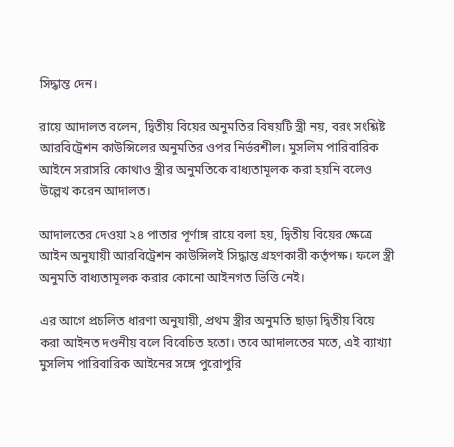সিদ্ধান্ত দেন।

রায়ে আদালত বলেন, দ্বিতীয় বিয়ের অনুমতির বিষয়টি স্ত্রী নয়, বরং সংশ্লিষ্ট আরবিট্রেশন কাউন্সিলের অনুমতির ওপর নির্ভরশীল। মুসলিম পারিবারিক আইনে সরাসরি কোথাও স্ত্রীর অনুমতিকে বাধ্যতামূলক করা হয়নি বলেও উল্লেখ করেন আদালত।

আদালতের দেওয়া ২৪ পাতার পূর্ণাঙ্গ রায়ে বলা হয়, দ্বিতীয় বিয়ের ক্ষেত্রে আইন অনুযায়ী আরবিট্রেশন কাউন্সিলই সিদ্ধান্ত গ্রহণকারী কর্তৃপক্ষ। ফলে স্ত্রী অনুমতি বাধ্যতামূলক করার কোনো আইনগত ভিত্তি নেই।

এর আগে প্রচলিত ধারণা অনুযায়ী, প্রথম স্ত্রীর অনুমতি ছাড়া দ্বিতীয় বিয়ে করা আইনত দণ্ডনীয় বলে বিবেচিত হতো। তবে আদালতের মতে, এই ব্যাখ্যা মুসলিম পারিবারিক আইনের সঙ্গে পুরোপুরি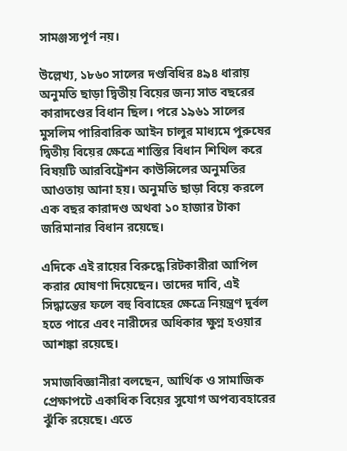সামঞ্জস্যপূর্ণ নয়।

উল্লেখ্য, ১৮৬০ সালের দণ্ডবিধির ৪৯৪ ধারায় অনুমতি ছাড়া দ্বিতীয় বিয়ের জন্য সাত বছরের কারাদণ্ডের বিধান ছিল। পরে ১৯৬১ সালের মুসলিম পারিবারিক আইন চালুর মাধ্যমে পুরুষের দ্বিতীয় বিয়ের ক্ষেত্রে শাস্তির বিধান শিথিল করে বিষয়টি আরবিট্রেশন কাউন্সিলের অনুমতির আওতায় আনা হয়। অনুমতি ছাড়া বিয়ে করলে এক বছর কারাদণ্ড অথবা ১০ হাজার টাকা জরিমানার বিধান রয়েছে।

এদিকে এই রায়ের বিরুদ্ধে রিটকারীরা আপিল করার ঘোষণা দিয়েছেন। তাদের দাবি, এই সিদ্ধান্তের ফলে বহু বিবাহের ক্ষেত্রে নিয়ন্ত্রণ দুর্বল হতে পারে এবং নারীদের অধিকার ক্ষুণ্ন হওয়ার আশঙ্কা রয়েছে।

সমাজবিজ্ঞানীরা বলছেন, আর্থিক ও সামাজিক প্রেক্ষাপটে একাধিক বিয়ের সুযোগ অপব্যবহারের ঝুঁকি রয়েছে। এতে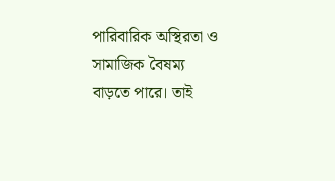পারিবারিক অস্থিরতা ও সামাজিক বৈষম্য বাড়তে পারে। তাই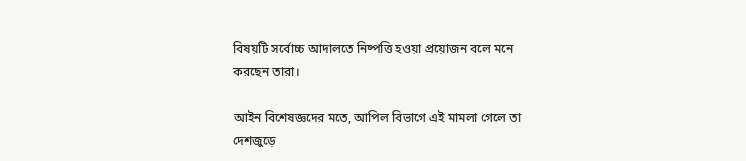বিষয়টি সর্বোচ্চ আদালতে নিষ্পত্তি হওয়া প্রয়োজন বলে মনে করছেন তারা।

আইন বিশেষজ্ঞদের মতে, আপিল বিভাগে এই মামলা গেলে তা দেশজুড়ে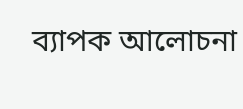ব্যাপক আলোচনা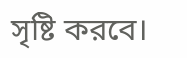সৃষ্টি করবে।